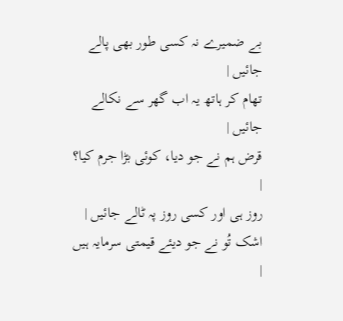بے ضمیرے نہ کسی طور بھی پالے جائیں |
تھام کر ہاتھ یہ اب گھر سے نکالے جائیں |
قرض ہم نے جو دیا، کوئی بڑا جرم کیا؟ |
روز ہی اور کسی روز پہ ٹالے جائیں |
اشک تُو نے جو دیئے قیمتی سرمایہ ہیں |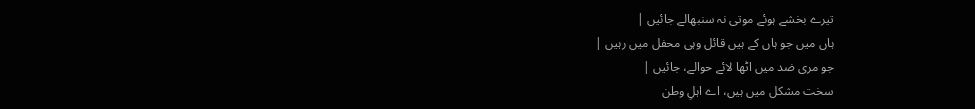تیرے بخشے ہوئے موتی نہ سنبھالے جائیں |
ہاں میں جو ہاں کے ہیں قائل وہی محفل میں رہیں |
جو مری ضد میں اٹھا لائے حوالے، جائیں |
سخت مشکل میں ہیں، اے اہلِ وطن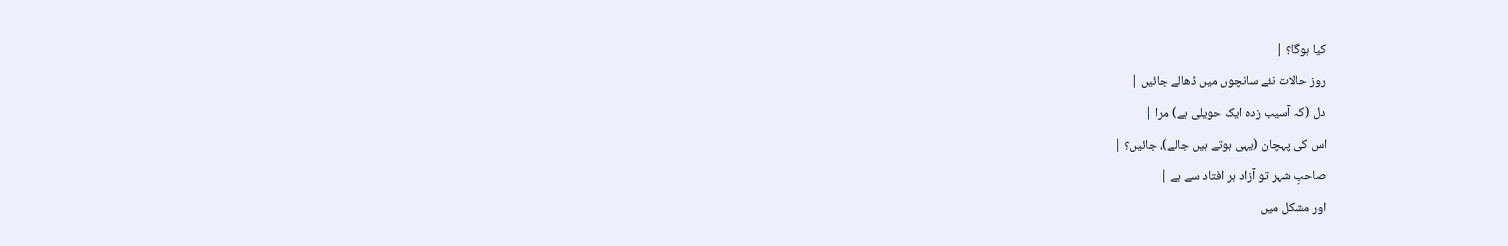کیا ہوگا؟ |
روز حالات نئے سانچوں میں ڈھالے جائیں |
دل (کہ آسیب زدہ ایک حویلی ہے) مرا |
اس کی پہچان (یہی ہوتے ہیں جالے)، جائیں؟ |
صاحبِ شہر تو آزاد ہر افتاد سے ہے |
اور مشکل میں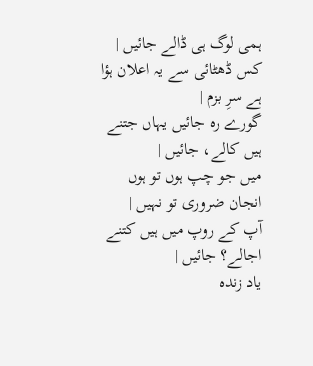ہمی لوگ ہی ڈالے جائیں |
کس ڈھٹائی سے یہ اعلان ہؤا ہے سرِ بزم |
گورے رہ جائیں یہاں جتنے ہیں کالے، جائیں |
میں جو چپ ہوں تو ہوں انجان ضروری تو نہیں |
آپ کے روپ میں ہیں کتنے اجالے؟ جائیں |
یاد زندہ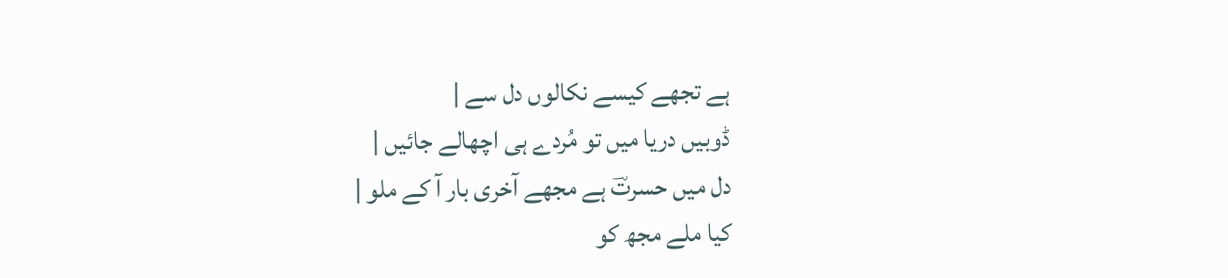ہے تجھے کیسے نکالوں دل سے |
ڈوبیں دریا میں تو مُردے ہی اچھالے جائیں |
دل میں حسرتؔ ہے مجھے آخری بار آ کے ملو |
کیا ملے مجھ کو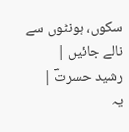سکوں، ہونٹوں سے نالے جائیں |
رشید حسرتؔ |
یہ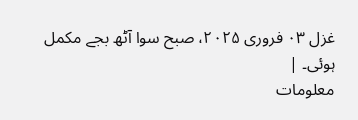غزل ۰۳ فروری ۲۰۲۵، صبح سوا آٹھ بجے مکمل ہوئی۔ |
معلومات